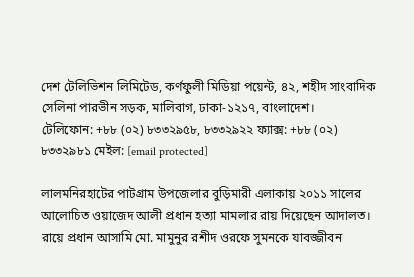দেশ টেলিভিশন লিমিটেড, কর্ণফুলী মিডিয়া পয়েন্ট, ৪২, শহীদ সাংবাদিক সেলিনা পারভীন সড়ক, মালিবাগ, ঢাকা-১২১৭, বাংলাদেশ।
টেলিফোন: +৮৮ (০২) ৮৩৩২৯৫৮, ৮৩৩২৯২২ ফ্যাক্স: +৮৮ (০২) ৮৩৩২৯৮১ মেইল: [email protected]

লালমনিরহাটের পাটগ্রাম উপজেলার বুড়িমারী এলাকায় ২০১১ সালের আলোচিত ওয়াজেদ আলী প্রধান হত্যা মামলার রায় দিয়েছেন আদালত। রায়ে প্রধান আসামি মো. মামুনুর রশীদ ওরফে সুমনকে যাবজ্জীবন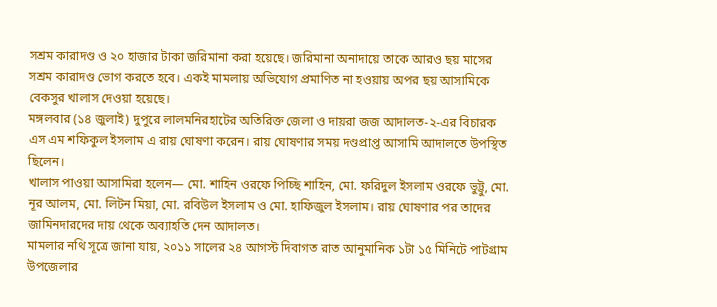সশ্রম কারাদণ্ড ও ২০ হাজার টাকা জরিমানা করা হয়েছে। জরিমানা অনাদায়ে তাকে আরও ছয় মাসের সশ্রম কারাদণ্ড ভোগ করতে হবে। একই মামলায় অভিযোগ প্রমাণিত না হওয়ায় অপর ছয় আসামিকে বেকসুর খালাস দেওয়া হয়েছে।
মঙ্গলবার (১৪ জুলাই) দুপুরে লালমনিরহাটের অতিরিক্ত জেলা ও দায়রা জজ আদালত-২-এর বিচারক এস এম শফিকুল ইসলাম এ রায় ঘোষণা করেন। রায় ঘোষণার সময় দণ্ডপ্রাপ্ত আসামি আদালতে উপস্থিত ছিলেন।
খালাস পাওয়া আসামিরা হলেন— মো. শাহিন ওরফে পিচ্ছি শাহিন, মো. ফরিদুল ইসলাম ওরফে ভুট্টু, মো. নূর আলম, মো. লিটন মিয়া, মো. রবিউল ইসলাম ও মো. হাফিজুল ইসলাম। রায় ঘোষণার পর তাদের জামিনদারদের দায় থেকে অব্যাহতি দেন আদালত।
মামলার নথি সূত্রে জানা যায়, ২০১১ সালের ২৪ আগস্ট দিবাগত রাত আনুমানিক ১টা ১৫ মিনিটে পাটগ্রাম উপজেলার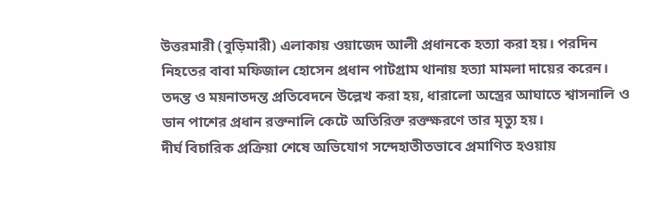উত্তরমারী (বুড়িমারী) এলাকায় ওয়াজেদ আলী প্রধানকে হত্যা করা হয়। পরদিন নিহতের বাবা মফিজাল হোসেন প্রধান পাটগ্রাম থানায় হত্যা মামলা দায়ের করেন।
তদন্ত ও ময়নাতদন্ত প্রতিবেদনে উল্লেখ করা হয়, ধারালো অস্ত্রের আঘাতে শ্বাসনালি ও ডান পাশের প্রধান রক্তনালি কেটে অতিরিক্ত রক্তক্ষরণে তার মৃত্যু হয়।
দীর্ঘ বিচারিক প্রক্রিয়া শেষে অভিযোগ সন্দেহাতীতভাবে প্রমাণিত হওয়ায়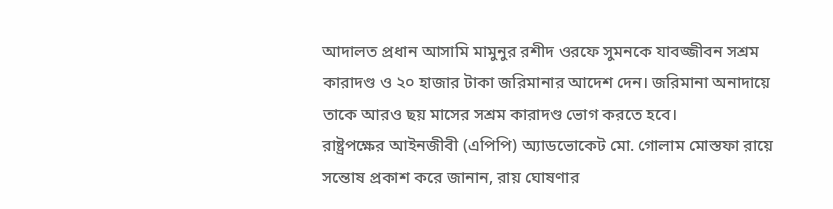আদালত প্রধান আসামি মামুনুর রশীদ ওরফে সুমনকে যাবজ্জীবন সশ্রম কারাদণ্ড ও ২০ হাজার টাকা জরিমানার আদেশ দেন। জরিমানা অনাদায়ে তাকে আরও ছয় মাসের সশ্রম কারাদণ্ড ভোগ করতে হবে।
রাষ্ট্রপক্ষের আইনজীবী (এপিপি) অ্যাডভোকেট মো. গোলাম মোস্তফা রায়ে সন্তোষ প্রকাশ করে জানান, রায় ঘোষণার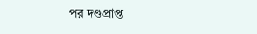পর দণ্ডপ্রাপ্ত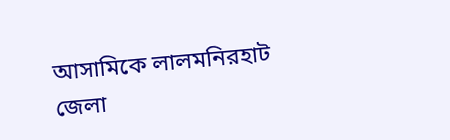আসামিকে লালমনিরহাট জেলা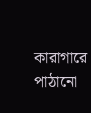কারাগারে পাঠানো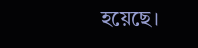হয়েছে।